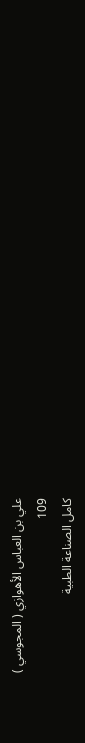علي بن العباس الأهوازي ( المجوسي )
109
كامل الصناعة الطبية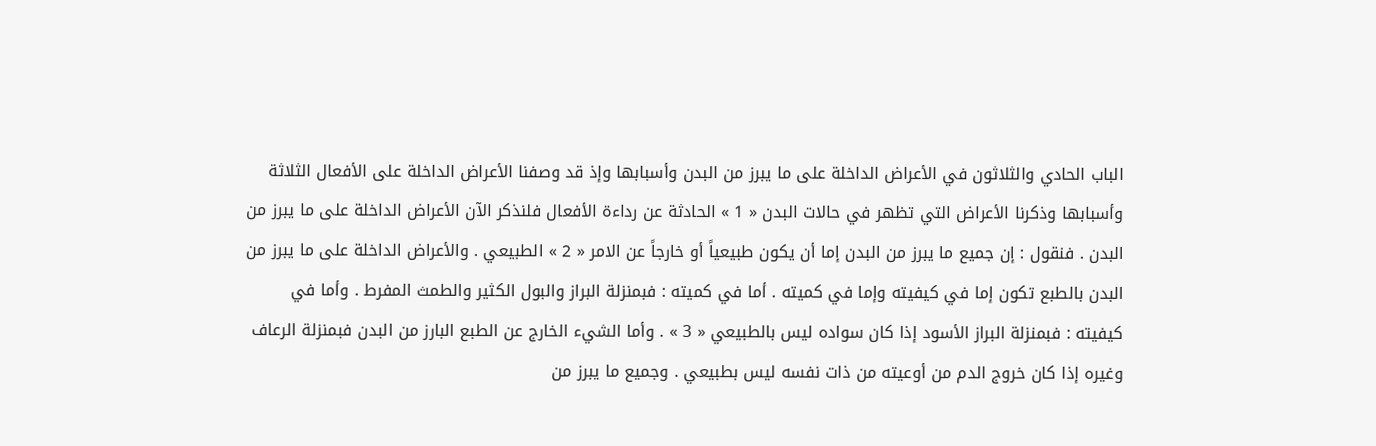الباب الحادي والثلاثون في الأعراض الداخلة على ما يبرز من البدن وأسبابها وإذ قد وصفنا الأعراض الداخلة على الأفعال الثلاثة وأسبابها وذكرنا الأعراض التي تظهر في حالات البدن « 1 » الحادثة عن رداءة الأفعال فلنذكر الآن الأعراض الداخلة على ما يبرز من البدن . فنقول : إن جميع ما يبرز من البدن إما أن يكون طبيعياً أو خارجاً عن الامر « 2 » الطبيعي . والأعراض الداخلة على ما يبرز من البدن بالطبع تكون إما في كيفيته وإما في كميته . أما في كميته : فبمنزلة البراز والبول الكثير والطمث المفرط . وأما في كيفيته : فبمنزلة البراز الأسود إذا كان سواده ليس بالطبيعي « 3 » . وأما الشيء الخارج عن الطبع البارز من البدن فبمنزلة الرعاف وغيره إذا كان خروج الدم من أوعيته من ذات نفسه ليس بطبيعي . وجميع ما يبرز من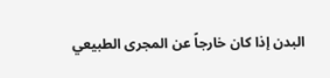البدن إذا كان خارجاً عن المجرى الطبيعي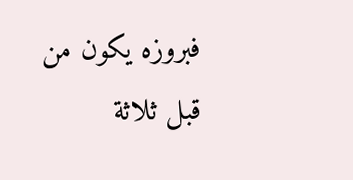فبروزه يكون من قبل ثلاثة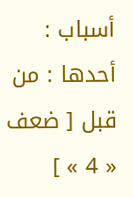أسباب : أحدها : من قبل [ ضعف « 4 » ]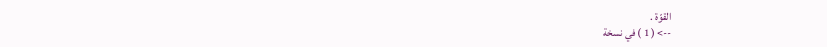القوّة .
--> ( 1 ) في نسخة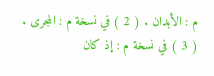م : الأبدان . ( 2 ) في نسخة م : المجرى . ( 3 ) في نسخة م : إذ كان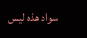سواد هذه ليس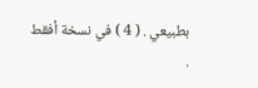بطبيعي . ( 4 ) في نسخة أفقط .